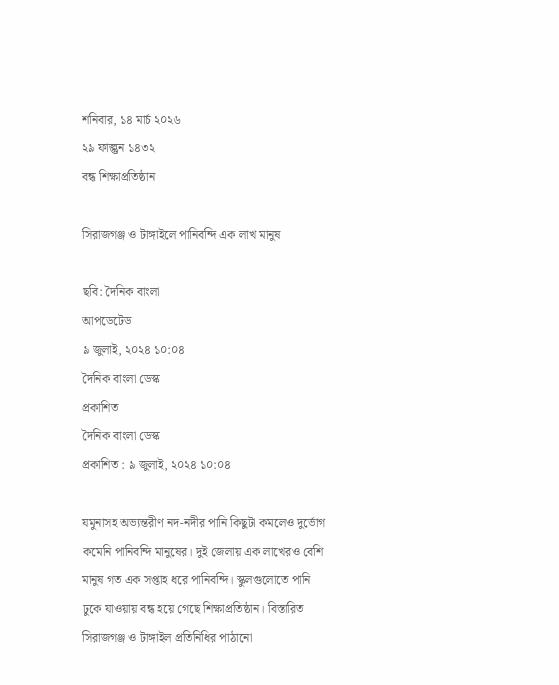শনিবার, ১৪ মার্চ ২০২৬
২৯ ফাল্গুন ১৪৩২
বন্ধ শিক্ষাপ্রতিষ্ঠান

সিরাজগঞ্জ ও টাঙ্গাইলে পানিবন্দি এক লাখ মানুষ

ছবি: দৈনিক বাংলা
আপডেটেড
৯ জুলাই, ২০২৪ ১০:০৪
দৈনিক বাংলা ডেস্ক
প্রকাশিত
দৈনিক বাংলা ডেস্ক
প্রকাশিত : ৯ জুলাই, ২০২৪ ১০:০৪

যমুনাসহ অভ্যন্তরীণ নদ-নদীর পানি কিছুটা কমলেও দুর্ভোগ কমেনি পানিবন্দি মানুষের। দুই জেলায় এক লাখেরও বেশি মানুষ গত এক সপ্তাহ ধরে পানিবন্দি। স্কুলগুলোতে পানি ঢুকে যাওয়ায় বন্ধ হয়ে গেছে শিক্ষাপ্রতিষ্ঠান। বিস্তারিত সিরাজগঞ্জ ও টাঙ্গাইল প্রতিনিধির পাঠানো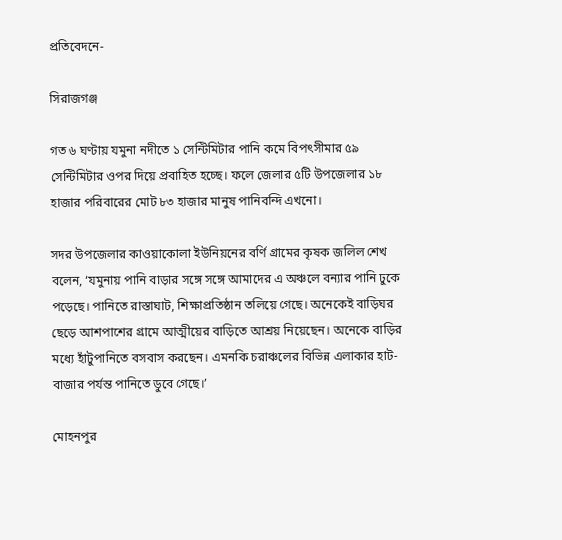প্রতিবেদনে-

সিরাজগঞ্জ

গত ৬ ঘণ্টায় যমুনা নদীতে ১ সেন্টিমিটার পানি কমে বিপৎসীমার ৫৯ সেন্টিমিটার ওপর দিয়ে প্রবাহিত হচ্ছে। ফলে জেলার ৫টি উপজেলার ১৮ হাজার পরিবারের মোট ৮৩ হাজার মানুষ পানিবন্দি এখনো।

সদর উপজেলার কাওয়াকোলা ইউনিয়নের বর্ণি গ্রামের কৃষক জলিল শেখ বলেন, ‘যমুনায় পানি বাড়ার সঙ্গে সঙ্গে আমাদের এ অঞ্চলে বন্যার পানি ঢুকে পড়েছে। পানিতে রাস্তাঘাট, শিক্ষাপ্রতিষ্ঠান তলিয়ে গেছে। অনেকেই বাড়িঘর ছেড়ে আশপাশের গ্রামে আত্মীয়ের বাড়িতে আশ্রয় নিয়েছেন। অনেকে বাড়ির মধ্যে হাঁটুপানিতে বসবাস করছেন। এমনকি চরাঞ্চলের বিভিন্ন এলাকার হাট-বাজার পর্যন্ত পানিতে ডুবে গেছে।’

মোহনপুর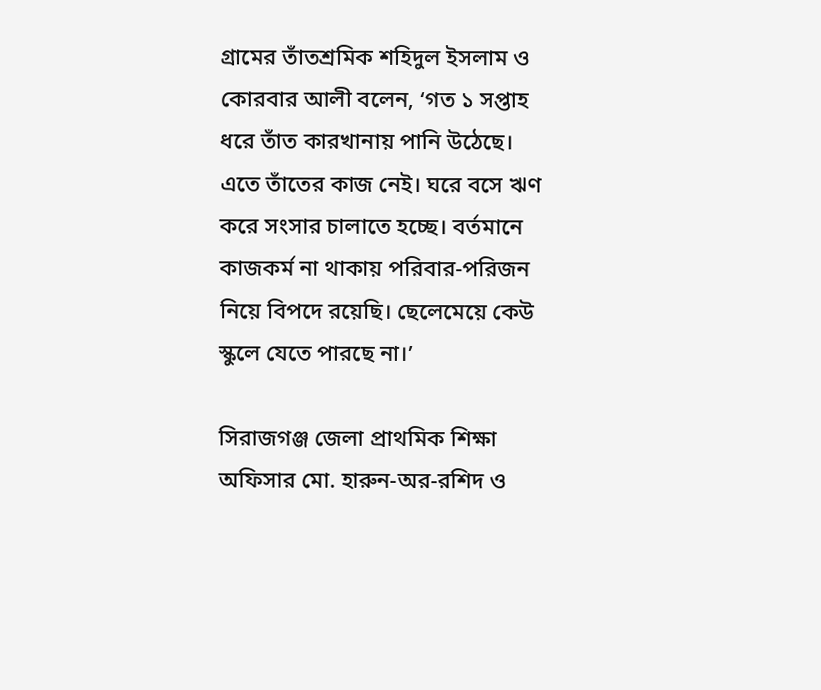গ্রামের তাঁতশ্রমিক শহিদুল ইসলাম ও কোরবার আলী বলেন, ‘গত ১ সপ্তাহ ধরে তাঁত কারখানায় পানি উঠেছে। এতে তাঁতের কাজ নেই। ঘরে বসে ঋণ করে সংসার চালাতে হচ্ছে। বর্তমানে কাজকর্ম না থাকায় পরিবার-পরিজন নিয়ে বিপদে রয়েছি। ছেলেমেয়ে কেউ স্কুলে যেতে পারছে না।’

সিরাজগঞ্জ জেলা প্রাথমিক শিক্ষা অফিসার মো. হারুন-অর-রশিদ ও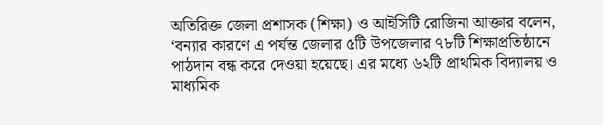অতিরিক্ত জেলা প্রশাসক (শিক্ষা) ও আইসিটি রোজিনা আক্তার বলেন, ‘বন্যার কারণে এ পর্যন্ত জেলার ৫টি উপজেলার ৭৮টি শিক্ষাপ্রতিষ্ঠানে পাঠদান বন্ধ করে দেওয়া হয়েছে। এর মধ্যে ৬২টি প্রাথমিক বিদ্যালয় ও মাধ্যমিক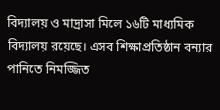বিদ্যালয় ও মাদ্রাসা মিলে ১৬টি মাধ্যমিক বিদ্যালয় রয়েছে। এসব শিক্ষাপ্রতিষ্ঠান বন্যার পানিতে নিমজ্জিত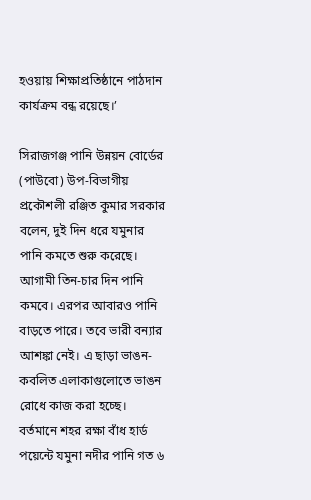হওয়ায় শিক্ষাপ্রতিষ্ঠানে পাঠদান কার্যক্রম বন্ধ রয়েছে।’

সিরাজগঞ্জ পানি উন্নয়ন বোর্ডের (পাউবো) উপ-বিভাগীয় প্রকৌশলী রঞ্জিত কুমার সরকার বলেন, দুই দিন ধরে যমুনার পানি কমতে শুরু করেছে। আগামী তিন-চার দিন পানি কমবে। এরপর আবারও পানি বাড়তে পারে। তবে ভারী বন্যার আশঙ্কা নেই। এ ছাড়া ভাঙন-কবলিত এলাকাগুলোতে ভাঙন রোধে কাজ করা হচ্ছে। বর্তমানে শহর রক্ষা বাঁধ হার্ড পয়েন্টে যমুনা নদীর পানি গত ৬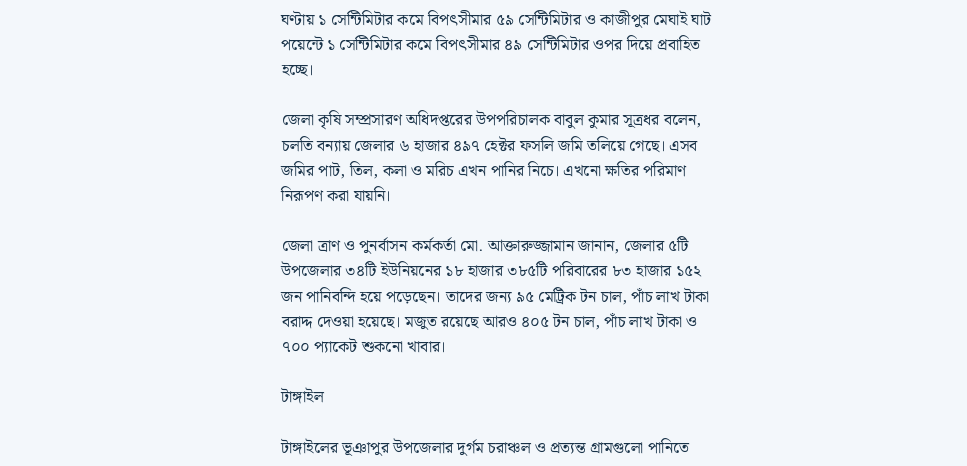ঘণ্টায় ১ সেন্টিমিটার কমে বিপৎসীমার ৫৯ সেন্টিমিটার ও কাজীপুর মেঘাই ঘাট পয়েন্টে ১ সেন্টিমিটার কমে বিপৎসীমার ৪৯ সেন্টিমিটার ওপর দিয়ে প্রবাহিত হচ্ছে।

জেলা কৃষি সম্প্রসারণ অধিদপ্তরের উপপরিচালক বাবুল কুমার সূত্রধর বলেন, চলতি বন্যায় জেলার ৬ হাজার ৪৯৭ হেক্টর ফসলি জমি তলিয়ে গেছে। এসব জমির পাট, তিল, কলা ও মরিচ এখন পানির নিচে। এখনো ক্ষতির পরিমাণ নিরূপণ করা যায়নি।

জেলা ত্রাণ ও পুনর্বাসন কর্মকর্তা মো. আক্তারুজ্জামান জানান, জেলার ৫টি উপজেলার ৩৪টি ইউনিয়নের ১৮ হাজার ৩৮৫টি পরিবারের ৮৩ হাজার ১৫২ জন পানিবন্দি হয়ে পড়েছেন। তাদের জন্য ৯৫ মেট্রিক টন চাল, পাঁচ লাখ টাকা বরাদ্দ দেওয়া হয়েছে। মজুত রয়েছে আরও ৪০৫ টন চাল, পাঁচ লাখ টাকা ও ৭০০ প্যাকেট শুকনো খাবার।

টাঙ্গাইল

টাঙ্গাইলের ভূঞাপুর উপজেলার দুর্গম চরাঞ্চল ও প্রত্যন্ত গ্রামগুলো পানিতে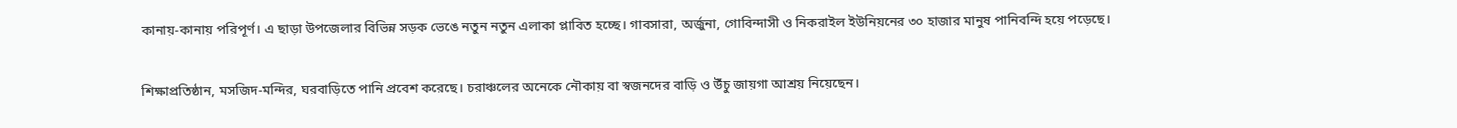কানায়-কানায় পরিপূর্ণ। এ ছাড়া উপজেলার বিভিন্ন সড়ক ভেঙে নতুন নতুন এলাকা প্লাবিত হচ্ছে। গাবসারা, অর্জুনা, গোবিন্দাসী ও নিকরাইল ইউনিয়নের ৩০ হাজার মানুষ পানিবন্দি হয়ে পড়েছে।

শিক্ষাপ্রতিষ্ঠান, মসজিদ-মন্দির, ঘরবাড়িতে পানি প্রবেশ করেছে। চরাঞ্চলের অনেকে নৌকায় বা স্বজনদের বাড়ি ও উঁচু জায়গা আশ্রয় নিয়েছেন।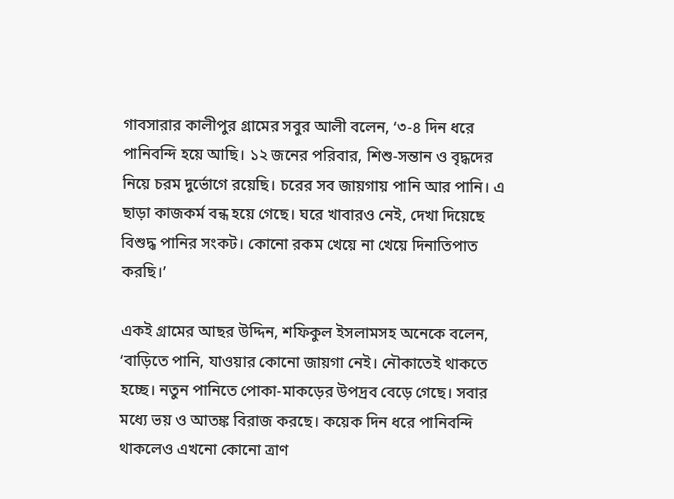গাবসারার কালীপুর গ্রামের সবুর আলী বলেন, ‘৩-৪ দিন ধরে পানিবন্দি হয়ে আছি। ১২ জনের পরিবার, শিশু-সন্তান ও বৃদ্ধদের নিয়ে চরম দুর্ভোগে রয়েছি। চরের সব জায়গায় পানি আর পানি। এ ছাড়া কাজকর্ম বন্ধ হয়ে গেছে। ঘরে খাবারও নেই, দেখা দিয়েছে বিশুদ্ধ পানির সংকট। কোনো রকম খেয়ে না খেয়ে দিনাতিপাত করছি।’

একই গ্রামের আছর উদ্দিন, শফিকুল ইসলামসহ অনেকে বলেন, ‘বাড়িতে পানি, যাওয়ার কোনো জায়গা নেই। নৌকাতেই থাকতে হচ্ছে। নতুন পানিতে পোকা-মাকড়ের উপদ্রব বেড়ে গেছে। সবার মধ্যে ভয় ও আতঙ্ক বিরাজ করছে। কয়েক দিন ধরে পানিবন্দি থাকলেও এখনো কোনো ত্রাণ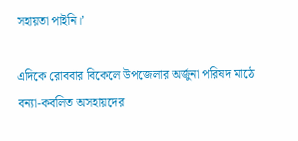সহায়তা পাইনি।’

এদিকে রোববার বিকেলে উপজেলার অর্জুনা পরিষদ মাঠে বন্যা-কবলিত অসহায়দের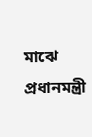মাঝে প্রধানমন্ত্রী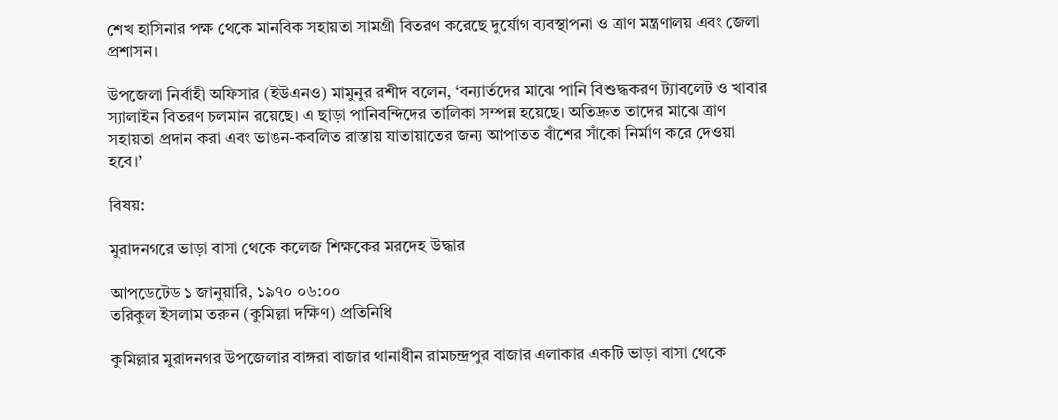শেখ হাসিনার পক্ষ থেকে মানবিক সহায়তা সামগ্রী বিতরণ করেছে দুর্যোগ ব্যবস্থাপনা ও ত্রাণ মন্ত্রণালয় এবং জেলা প্রশাসন।

উপজেলা নির্বাহী অফিসার (ইউএনও) মামুনুর রশীদ বলেন, ‘বন্যার্তদের মাঝে পানি বিশুদ্ধকরণ ট্যাবলেট ও খাবার স্যালাইন বিতরণ চলমান রয়েছে। এ ছাড়া পানিবন্দিদের তালিকা সম্পন্ন হয়েছে। অতিদ্রুত তাদের মাঝে ত্রাণ সহায়তা প্রদান করা এবং ভাঙন-কবলিত রাস্তায় যাতায়াতের জন্য আপাতত বাঁশের সাঁকো নির্মাণ করে দেওয়া হবে।’

বিষয়:

মুরাদনগরে ভাড়া বাসা থেকে কলেজ শিক্ষকের মরদেহ উদ্ধার

আপডেটেড ১ জানুয়ারি, ১৯৭০ ০৬:০০
তরিকুল ইসলাম তরুন (কুমিল্লা দক্ষিণ) প্রতিনিধি

কুমিল্লার মুরাদনগর উপজেলার বাঙ্গরা বাজার থানাধীন রামচন্দ্রপুর বাজার এলাকার একটি ভাড়া বাসা থেকে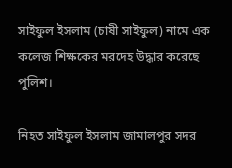সাইফুল ইসলাম (চাষী সাইফুল) নামে এক কলেজ শিক্ষকের মরদেহ উদ্ধার করেছে পুলিশ।

নিহত সাইফুল ইসলাম জামালপুর সদর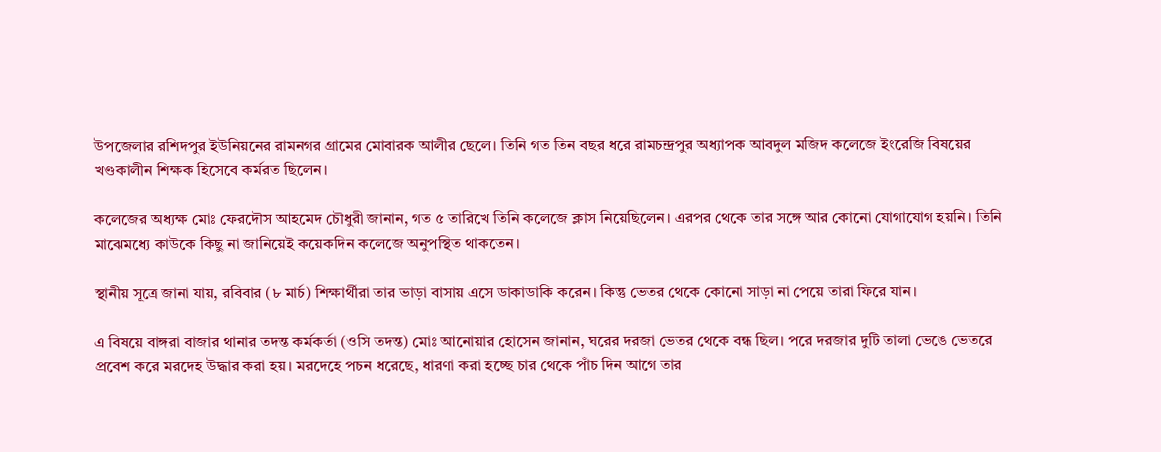উপজেলার রশিদপুর ইউনিয়নের রামনগর গ্রামের মোবারক আলীর ছেলে। তিনি গত তিন বছর ধরে রামচন্দ্রপুর অধ্যাপক আবদুল মজিদ কলেজে ইংরেজি বিষয়ের খণ্ডকালীন শিক্ষক হিসেবে কর্মরত ছিলেন।

কলেজের অধ্যক্ষ মোঃ ফেরদৌস আহমেদ চৌধুরী জানান, গত ৫ তারিখে তিনি কলেজে ক্লাস নিয়েছিলেন। এরপর থেকে তার সঙ্গে আর কোনো যোগাযোগ হয়নি। তিনি মাঝেমধ্যে কাউকে কিছু না জানিয়েই কয়েকদিন কলেজে অনুপস্থিত থাকতেন।

স্থানীয় সূত্রে জানা যায়, রবিবার (৮ মার্চ) শিক্ষার্থীরা তার ভাড়া বাসায় এসে ডাকাডাকি করেন। কিন্তু ভেতর থেকে কোনো সাড়া না পেয়ে তারা ফিরে যান।

এ বিষয়ে বাঙ্গরা বাজার থানার তদন্ত কর্মকর্তা (ওসি তদন্ত) মোঃ আনোয়ার হোসেন জানান, ঘরের দরজা ভেতর থেকে বন্ধ ছিল। পরে দরজার দুটি তালা ভেঙে ভেতরে প্রবেশ করে মরদেহ উদ্ধার করা হয়। মরদেহে পচন ধরেছে, ধারণা করা হচ্ছে চার থেকে পাঁচ দিন আগে তার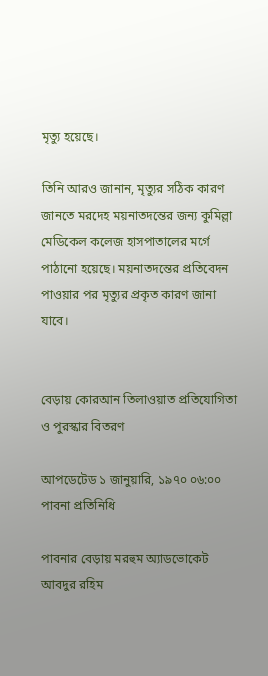মৃত্যু হয়েছে।

তিনি আরও জানান, মৃত্যুর সঠিক কারণ জানতে মরদেহ ময়নাতদন্তের জন্য কুমিল্লা মেডিকেল কলেজ হাসপাতালের মর্গে পাঠানো হয়েছে। ময়নাতদন্তের প্রতিবেদন পাওয়ার পর মৃত্যুর প্রকৃত কারণ জানা যাবে।


বেড়ায় কোরআন তিলাওয়াত প্রতিযোগিতা ও পুরস্কার বিতরণ

আপডেটেড ১ জানুয়ারি, ১৯৭০ ০৬:০০
পাবনা প্রতিনিধি

পাবনার বেড়ায় মরহুম অ্যাডভোকেট আবদুর রহিম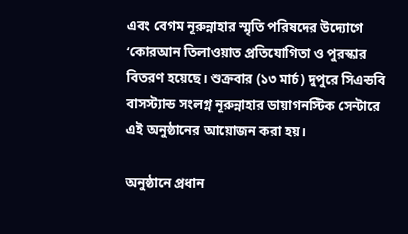এবং বেগম নূরুন্নাহার স্মৃতি পরিষদের উদ্যোগে ‘কোরআন তিলাওয়াত প্রতিযোগিতা ও পুরস্কার বিতরণ হয়েছে। শুক্রবার (১৩ মার্চ) দুপুরে সিএন্ডবি বাসস্ট্যান্ড সংলগ্ন নূরুন্নাহার ডায়াগনস্টিক সেন্টারে এই অনুষ্ঠানের আয়োজন করা হয়।

অনুষ্ঠানে প্রধান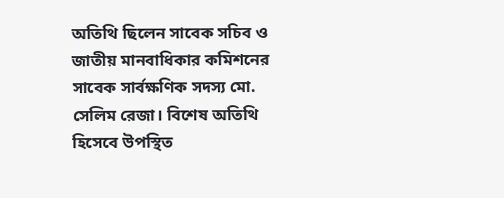অতিথি ছিলেন সাবেক সচিব ও জাতীয় মানবাধিকার কমিশনের সাবেক সার্বক্ষণিক সদস্য মো. সেলিম রেজা। বিশেষ অতিথি হিসেবে উপস্থিত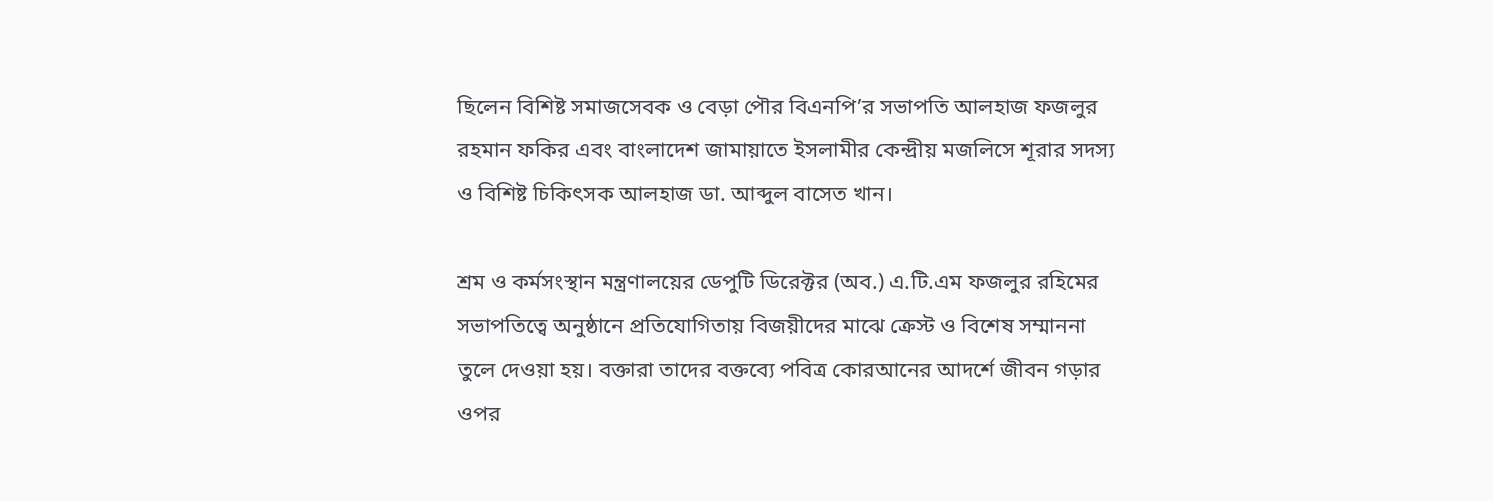ছিলেন বিশিষ্ট সমাজসেবক ও বেড়া পৌর বিএনপি’র সভাপতি আলহাজ ফজলুর রহমান ফকির এবং বাংলাদেশ জামায়াতে ইসলামীর কেন্দ্রীয় মজলিসে শূরার সদস্য ও বিশিষ্ট চিকিৎসক আলহাজ ডা. আব্দুল বাসেত খান।

শ্রম ও কর্মসংস্থান মন্ত্রণালয়ের ডেপুটি ডিরেক্টর (অব.) এ.টি.এম ফজলুর রহিমের সভাপতিত্বে অনুষ্ঠানে প্রতিযোগিতায় বিজয়ীদের মাঝে ক্রেস্ট ও বিশেষ সম্মাননা তুলে দেওয়া হয়। বক্তারা তাদের বক্তব্যে পবিত্র কোরআনের আদর্শে জীবন গড়ার ওপর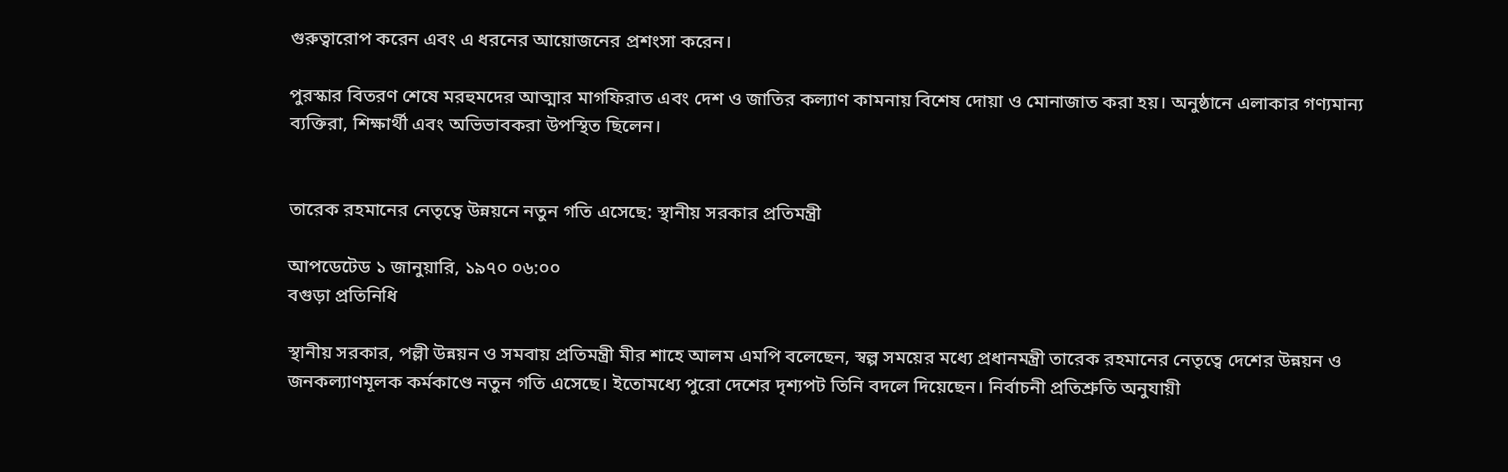গুরুত্বারোপ করেন এবং এ ধরনের আয়োজনের প্রশংসা করেন।

পুরস্কার বিতরণ শেষে মরহুমদের আত্মার মাগফিরাত এবং দেশ ও জাতির কল্যাণ কামনায় বিশেষ দোয়া ও মোনাজাত করা হয়। অনুষ্ঠানে এলাকার গণ্যমান্য ব্যক্তিরা, শিক্ষার্থী এবং অভিভাবকরা উপস্থিত ছিলেন।


তারেক রহমানের নেতৃত্বে উন্নয়নে নতুন গতি এসেছে: স্থানীয় সরকার প্রতিমন্ত্রী

আপডেটেড ১ জানুয়ারি, ১৯৭০ ০৬:০০
বগুড়া প্রতিনিধি

স্থানীয় সরকার, পল্লী উন্নয়ন ও সমবায় প্রতিমন্ত্রী মীর শাহে আলম এমপি বলেছেন, স্বল্প সময়ের মধ্যে প্রধানমন্ত্রী তারেক রহমানের নেতৃত্বে দেশের উন্নয়ন ও জনকল্যাণমূলক কর্মকাণ্ডে নতুন গতি এসেছে। ইতোমধ্যে পুরো দেশের দৃশ্যপট তিনি বদলে দিয়েছেন। নির্বাচনী প্রতিশ্রুতি অনুযায়ী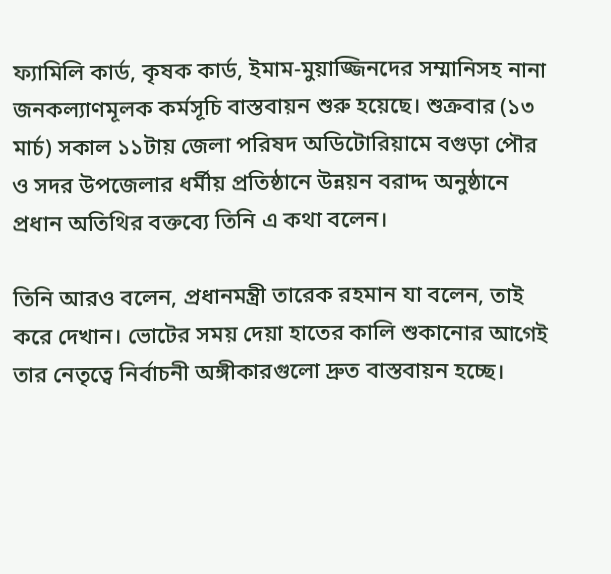ফ্যামিলি কার্ড, কৃষক কার্ড, ইমাম-মুয়াজ্জিনদের সম্মানিসহ নানা জনকল্যাণমূলক কর্মসূচি বাস্তবায়ন শুরু হয়েছে। শুক্রবার (১৩ মার্চ) সকাল ১১টায় জেলা পরিষদ অডিটোরিয়ামে বগুড়া পৌর ও সদর উপজেলার ধর্মীয় প্রতিষ্ঠানে উন্নয়ন বরাদ্দ অনুষ্ঠানে প্রধান অতিথির বক্তব্যে তিনি এ কথা বলেন।

তিনি আরও বলেন, প্রধানমন্ত্রী তারেক রহমান যা বলেন, তাই করে দেখান। ভোটের সময় দেয়া হাতের কালি শুকানোর আগেই তার নেতৃত্বে নির্বাচনী অঙ্গীকারগুলো দ্রুত বাস্তবায়ন হচ্ছে।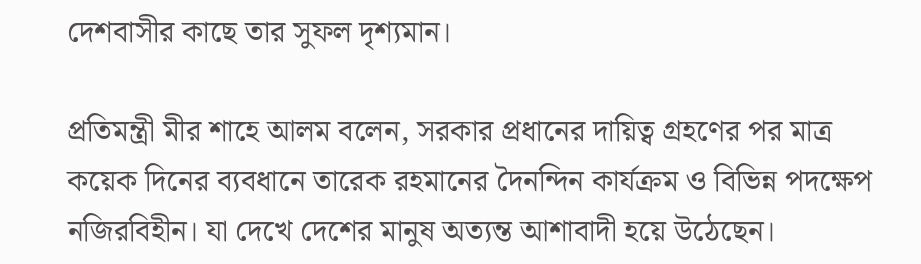দেশবাসীর কাছে তার সুফল দৃশ্যমান।

প্রতিমন্ত্রী মীর শাহে আলম বলেন, সরকার প্রধানের দায়িত্ব গ্রহণের পর মাত্র কয়েক দিনের ব্যবধানে তারেক রহমানের দৈনন্দিন কার্যক্রম ও বিভিন্ন পদক্ষেপ নজিরবিহীন। যা দেখে দেশের মানুষ অত্যন্ত আশাবাদী হয়ে উঠেছেন।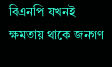বিএনপি যখনই ক্ষমতায় থাকে জনগণ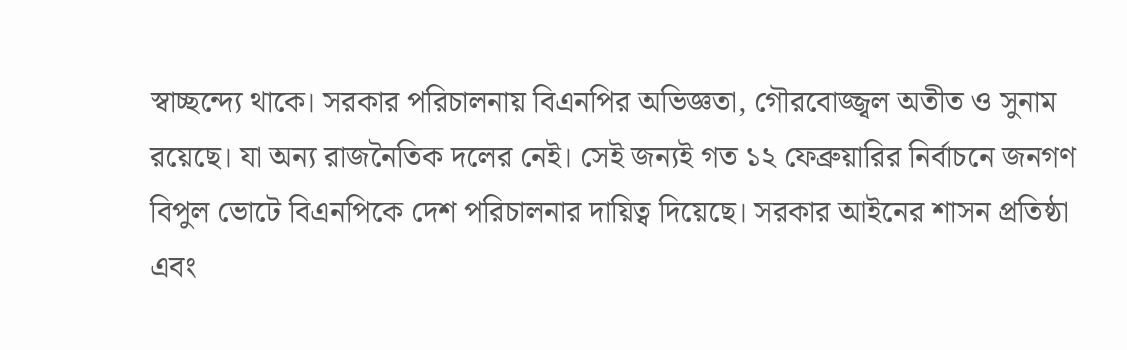স্বাচ্ছন্দ্যে থাকে। সরকার পরিচালনায় বিএনপির অভিজ্ঞতা, গৌরবোজ্জ্বল অতীত ও সুনাম রয়েছে। যা অন্য রাজনৈতিক দলের নেই। সেই জন্যই গত ১২ ফেব্রুয়ারির নির্বাচনে জনগণ বিপুল ভোটে বিএনপিকে দেশ পরিচালনার দায়িত্ব দিয়েছে। সরকার আইনের শাসন প্রতিষ্ঠা এবং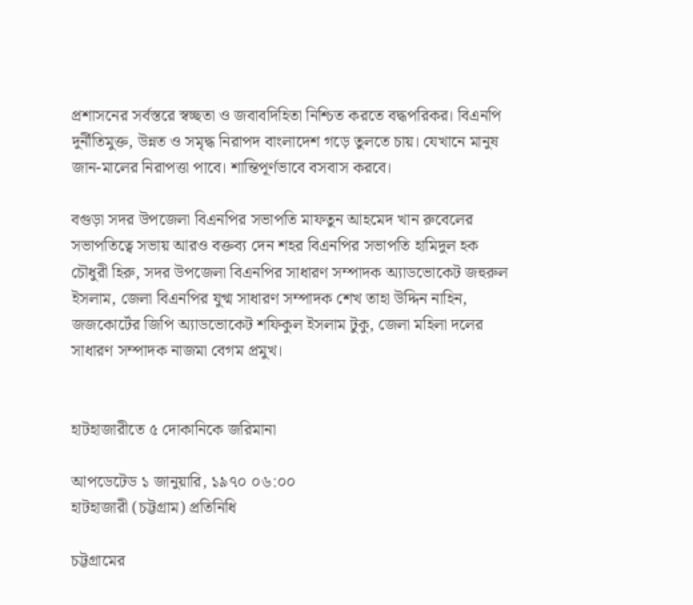প্রশাসনের সর্বস্তরে স্বচ্ছতা ও জবাবদিহিতা নিশ্চিত করতে বদ্ধপরিকর। বিএনপি দুর্নীতিমুক্ত, উন্নত ও সমৃদ্ধ নিরাপদ বাংলাদেশ গড়ে তুলতে চায়। যেখানে মানুষ জান-মালের নিরাপত্তা পাবে। শান্তিপূর্ণভাবে বসবাস করবে।

বগুড়া সদর উপজেলা বিএনপির সভাপতি মাফতুন আহমেদ খান রুবেলের সভাপতিত্বে সভায় আরও বক্তব্য দেন শহর বিএনপির সভাপতি হামিদুল হক চৌধুরী হিরু, সদর উপজেলা বিএনপির সাধারণ সম্পাদক অ্যাডভোকেট জহুরুল ইসলাম, জেলা বিএনপির যুগ্ম সাধারণ সম্পাদক শেখ তাহা উদ্দিন নাহিন, জজকোর্টের জিপি অ্যাডভোকেট শফিকুল ইসলাম টুকু, জেলা মহিলা দলের সাধারণ সম্পাদক নাজমা বেগম প্রমুখ।


হাটহাজারীতে ৫ দোকানিকে জরিমানা

আপডেটেড ১ জানুয়ারি, ১৯৭০ ০৬:০০
হাটহাজারী (চট্টগ্রাম) প্রতিনিধি

চট্টগ্রামের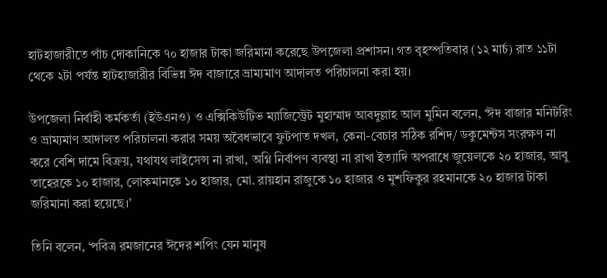হাটহাজারীতে পাঁচ দোকানিকে ৭০ হাজার টাকা জরিমানা করেছে উপজেলা প্রশাসন। গত বৃহস্পতিবার (১২ মার্চ) রাত ১১টা থেকে ২টা পর্যন্ত হাটহাজারীর বিভিন্ন ঈদ বাজারে ভ্রাম্যমাণ আদালত পরিচালনা করা হয়।

উপজেলা নির্বাহী কর্মকর্তা (ইউএনও) ও এক্সিকিউটিভ ম্যাজিস্ট্রেট মুহাম্মাদ আবদুল্লাহ আল মুমিন বলেন, ‘ঈদ বাজার মনিটরিং ও ভ্রাম্যমাণ আদালত পরিচালনা করার সময় অবৈধভাবে ফুটপাত দখল, কেনা-বেচার সঠিক রশিদ/ ডকুমেন্টস সংরক্ষণ না করে বেশি দামে বিক্রয়, যথাযথ লাইসেন্স না রাখা, অগ্নি নির্বাপণ ব্যবস্থা না রাখা ইত্যাদি অপরাধে জুয়েলকে ২০ হাজার, আবু তাহেরকে ১০ হাজার, লোকমানকে ১০ হাজার, মো. রায়হান রাজুকে ১০ হাজার ও মুশফিকুর রহমানকে ২০ হাজার টাকা জরিমানা করা হয়েছে।’

তিনি বলেন, ‘পবিত্র রমজানের ঈদের শপিং যেন মানুষ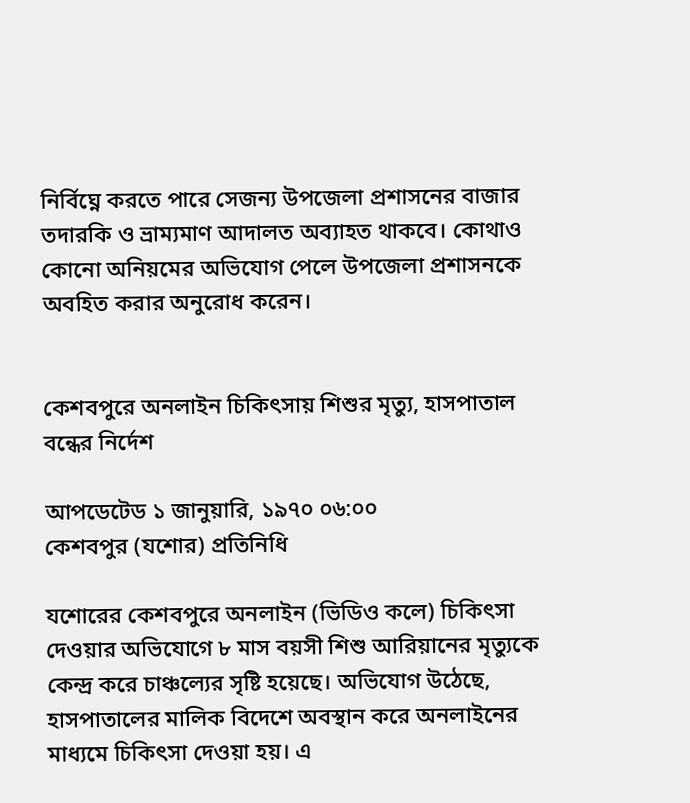নির্বিঘ্নে করতে পারে সেজন্য উপজেলা প্রশাসনের বাজার তদারকি ও ভ্রাম্যমাণ আদালত অব্যাহত থাকবে। কোথাও কোনো অনিয়মের অভিযোগ পেলে উপজেলা প্রশাসনকে অবহিত করার অনুরোধ করেন।


কেশবপুরে অনলাইন চিকিৎসায় শিশুর মৃত্যু, হাসপাতাল বন্ধের নির্দেশ

আপডেটেড ১ জানুয়ারি, ১৯৭০ ০৬:০০
কেশবপুর (যশোর) প্রতিনিধি

যশোরের কেশবপুরে অনলাইন (ভিডিও কলে) চিকিৎসা দেওয়ার অভিযোগে ৮ মাস বয়সী শিশু আরিয়ানের মৃত্যুকে কেন্দ্র করে চাঞ্চল্যের সৃষ্টি হয়েছে। অভিযোগ উঠেছে, হাসপাতালের মালিক বিদেশে অবস্থান করে অনলাইনের মাধ্যমে চিকিৎসা দেওয়া হয়। এ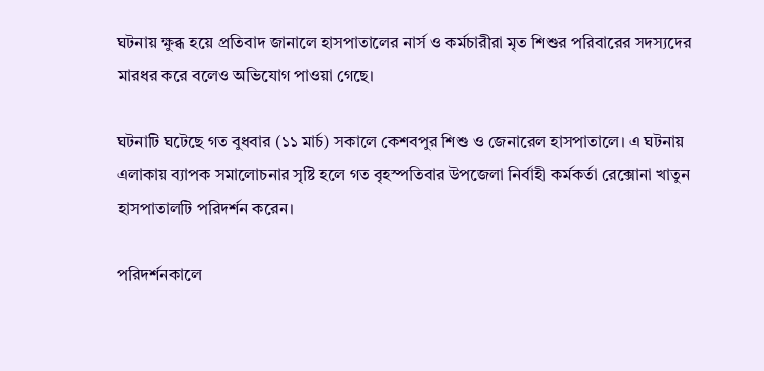ঘটনায় ক্ষুব্ধ হয়ে প্রতিবাদ জানালে হাসপাতালের নার্স ও কর্মচারীরা মৃত শিশুর পরিবারের সদস্যদের মারধর করে বলেও অভিযোগ পাওয়া গেছে।

ঘটনাটি ঘটেছে গত বুধবার (১১ মার্চ) সকালে কেশবপুর শিশু ও জেনারেল হাসপাতালে। এ ঘটনায় এলাকায় ব্যাপক সমালোচনার সৃষ্টি হলে গত বৃহস্পতিবার উপজেলা নির্বাহী কর্মকর্তা রেক্সোনা খাতুন হাসপাতালটি পরিদর্শন করেন।

পরিদর্শনকালে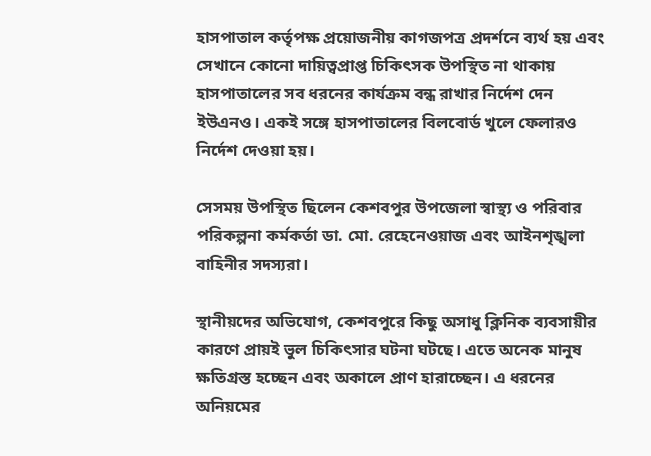হাসপাতাল কর্তৃপক্ষ প্রয়োজনীয় কাগজপত্র প্রদর্শনে ব্যর্থ হয় এবং সেখানে কোনো দায়িত্বপ্রাপ্ত চিকিৎসক উপস্থিত না থাকায় হাসপাতালের সব ধরনের কার্যক্রম বন্ধ রাখার নির্দেশ দেন ইউএনও। একই সঙ্গে হাসপাতালের বিলবোর্ড খুলে ফেলারও নির্দেশ দেওয়া হয়।

সেসময় উপস্থিত ছিলেন কেশবপুর উপজেলা স্বাস্থ্য ও পরিবার পরিকল্পনা কর্মকর্তা ডা. মো. রেহেনেওয়াজ এবং আইনশৃঙ্খলা বাহিনীর সদস্যরা।

স্থানীয়দের অভিযোগ, কেশবপুরে কিছু অসাধু ক্লিনিক ব্যবসায়ীর কারণে প্রায়ই ভুল চিকিৎসার ঘটনা ঘটছে। এতে অনেক মানুষ ক্ষতিগ্রস্ত হচ্ছেন এবং অকালে প্রাণ হারাচ্ছেন। এ ধরনের অনিয়মের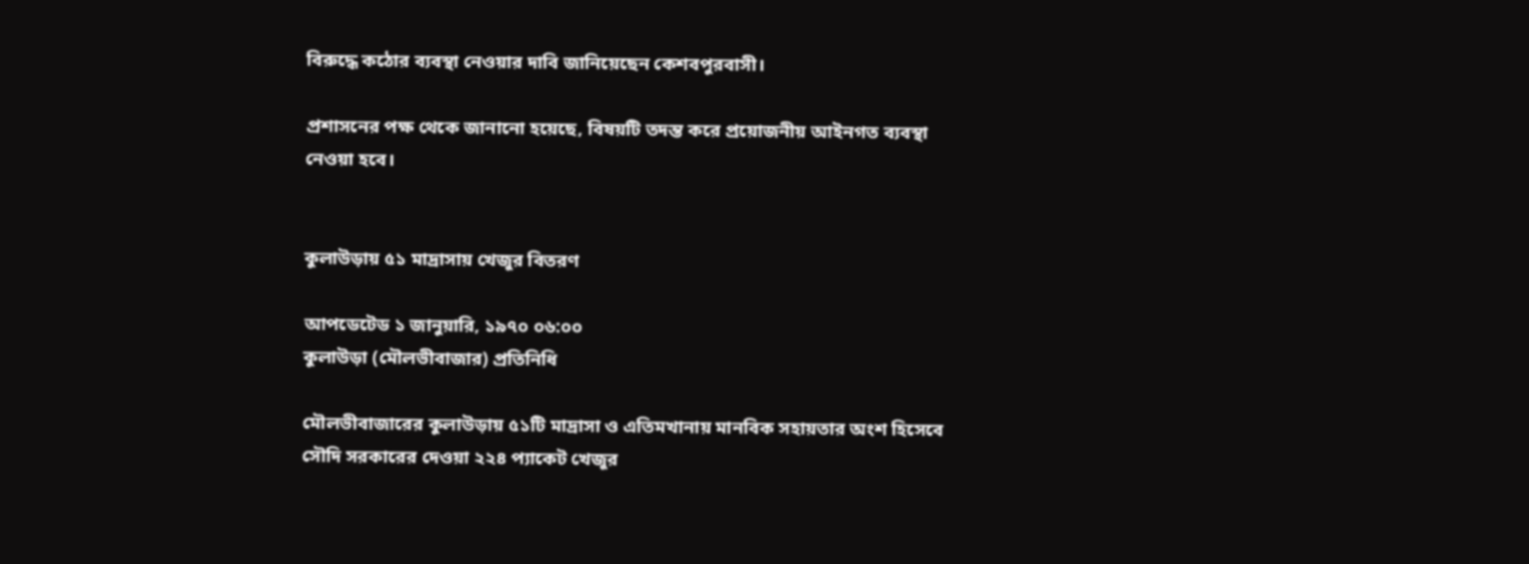বিরুদ্ধে কঠোর ব্যবস্থা নেওয়ার দাবি জানিয়েছেন কেশবপুরবাসী।

প্রশাসনের পক্ষ থেকে জানানো হয়েছে, বিষয়টি তদন্ত করে প্রয়োজনীয় আইনগত ব্যবস্থা নেওয়া হবে।


কুলাউড়ায় ৫১ মাদ্রাসায় খেজুর বিতরণ

আপডেটেড ১ জানুয়ারি, ১৯৭০ ০৬:০০
কুলাউড়া (মৌলভীবাজার) প্রতিনিধি

মৌলভীবাজারের কুলাউড়ায় ৫১টি মাদ্রাসা ও এতিমখানায় মানবিক সহায়তার অংশ হিসেবে সৌদি সরকারের দেওয়া ২২৪ প্যাকেট খেজুর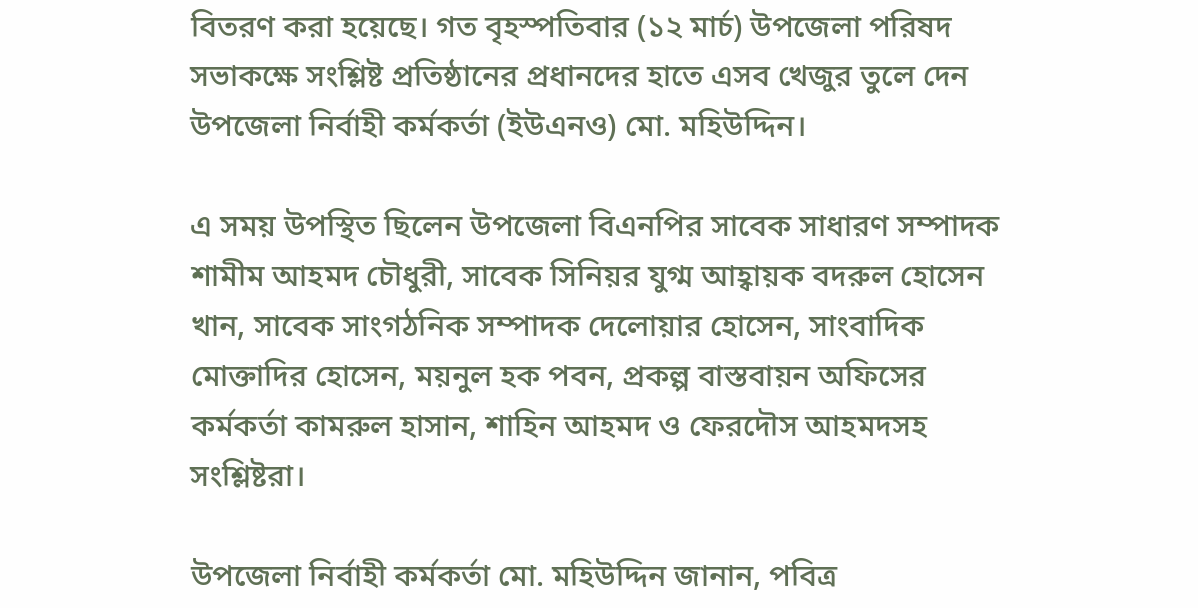বিতরণ করা হয়েছে। গত বৃহস্পতিবার (১২ মার্চ) উপজেলা পরিষদ সভাকক্ষে সংশ্লিষ্ট প্রতিষ্ঠানের প্রধানদের হাতে এসব খেজুর তুলে দেন উপজেলা নির্বাহী কর্মকর্তা (ইউএনও) মো. মহিউদ্দিন।

এ সময় উপস্থিত ছিলেন উপজেলা বিএনপির সাবেক সাধারণ সম্পাদক শামীম আহমদ চৌধুরী, সাবেক সিনিয়র যুগ্ম আহ্বায়ক বদরুল হোসেন খান, সাবেক সাংগঠনিক সম্পাদক দেলোয়ার হোসেন, সাংবাদিক মোক্তাদির হোসেন, ময়নুল হক পবন, প্রকল্প বাস্তবায়ন অফিসের কর্মকর্তা কামরুল হাসান, শাহিন আহমদ ও ফেরদৌস আহমদসহ সংশ্লিষ্টরা।

উপজেলা নির্বাহী কর্মকর্তা মো. মহিউদ্দিন জানান, পবিত্র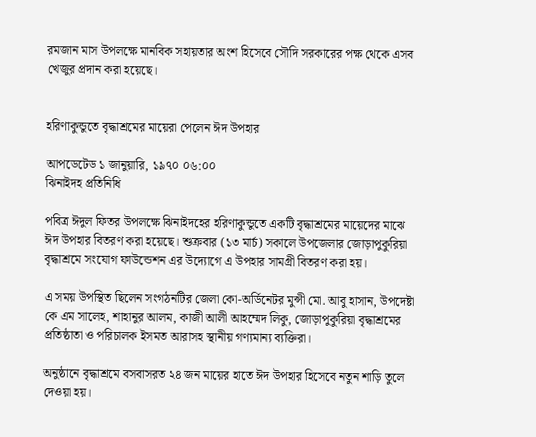রমজান মাস উপলক্ষে মানবিক সহায়তার অংশ হিসেবে সৌদি সরকারের পক্ষ থেকে এসব খেজুর প্রদান করা হয়েছে।


হরিণাকুন্ডুতে বৃদ্ধাশ্রমের মায়েরা পেলেন ঈদ উপহার

আপডেটেড ১ জানুয়ারি, ১৯৭০ ০৬:০০
ঝিনাইদহ প্রতিনিধি

পবিত্র ঈদুল ফিতর উপলক্ষে ঝিনাইদহের হরিণাকুন্ডুতে একটি বৃদ্ধাশ্রমের মায়েদের মাঝে ঈদ উপহার বিতরণ করা হয়েছে। শুক্রবার (১৩ মার্চ) সকালে উপজেলার জোড়াপুকুরিয়া বৃদ্ধাশ্রমে সংযোগ ফাউন্ডেশন এর উদ্যোগে এ উপহার সামগ্রী বিতরণ করা হয়।

এ সময় উপস্থিত ছিলেন সংগঠনটির জেলা কো-অর্ডিনেটর মুন্সী মো. আবু হাসান, উপদেষ্টা কে এম সালেহ, শাহানুর আলম, কাজী আলী আহম্মেদ লিকু, জোড়াপুকুরিয়া বৃদ্ধাশ্রমের প্রতিষ্ঠাতা ও পরিচালক ইসমত আরাসহ স্থানীয় গণ্যমান্য ব্যক্তিরা।

অনুষ্ঠানে বৃদ্ধাশ্রমে বসবাসরত ২৪ জন মায়ের হাতে ঈদ উপহার হিসেবে নতুন শাড়ি তুলে দেওয়া হয়।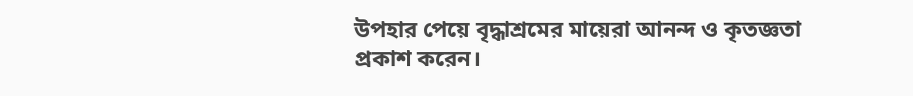উপহার পেয়ে বৃদ্ধাশ্রমের মায়েরা আনন্দ ও কৃতজ্ঞতা প্রকাশ করেন।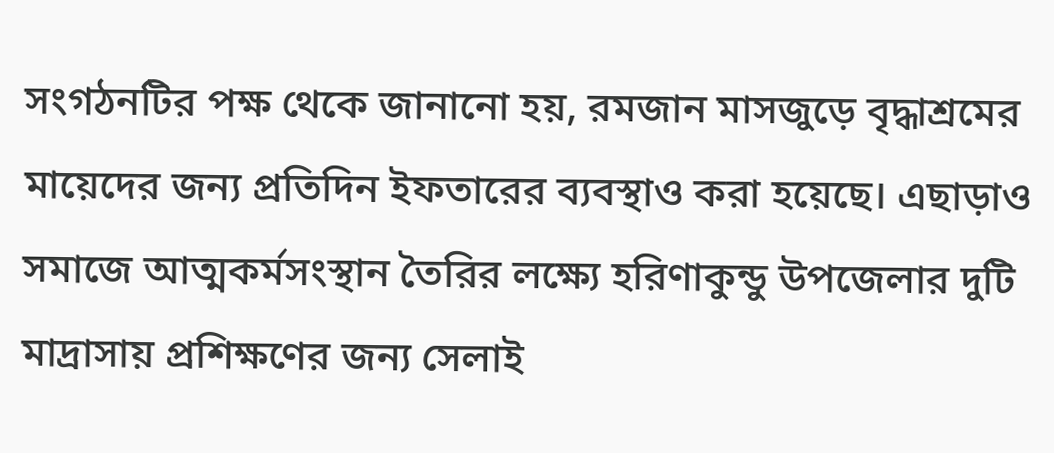সংগঠনটির পক্ষ থেকে জানানো হয়, রমজান মাসজুড়ে বৃদ্ধাশ্রমের মায়েদের জন্য প্রতিদিন ইফতারের ব্যবস্থাও করা হয়েছে। এছাড়াও সমাজে আত্মকর্মসংস্থান তৈরির লক্ষ্যে হরিণাকুন্ডু উপজেলার দুটি মাদ্রাসায় প্রশিক্ষণের জন্য সেলাই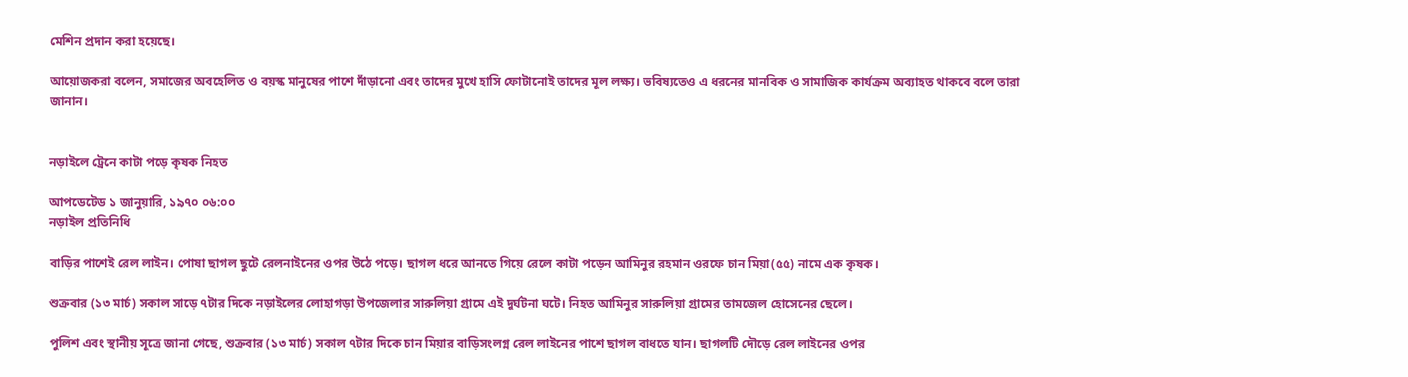মেশিন প্রদান করা হয়েছে।

আয়োজকরা বলেন, সমাজের অবহেলিত ও বয়স্ক মানুষের পাশে দাঁড়ানো এবং তাদের মুখে হাসি ফোটানোই তাদের মূল লক্ষ্য। ভবিষ্যতেও এ ধরনের মানবিক ও সামাজিক কার্যক্রম অব্যাহত থাকবে বলে তারা জানান।


নড়াইলে ট্রেনে কাটা পড়ে কৃষক নিহত

আপডেটেড ১ জানুয়ারি, ১৯৭০ ০৬:০০
নড়াইল প্রতিনিধি

বাড়ির পাশেই রেল লাইন। পোষা ছাগল ছুটে রেলনাইনের ওপর উঠে পড়ে। ছাগল ধরে আনতে গিয়ে রেলে কাটা পড়েন আমিনুর রহমান ওরফে চান মিয়া(৫৫) নামে এক কৃষক।

শুক্রবার (১৩ মার্চ) সকাল সাড়ে ৭টার দিকে নড়াইলের লোহাগড়া উপজেলার সারুলিয়া গ্রামে এই দুর্ঘটনা ঘটে। নিহত আমিনুর সারুলিয়া গ্রামের তামজেল হোসেনের ছেলে।

পুলিশ এবং স্থানীয় সূত্রে জানা গেছে, শুক্রবার (১৩ মার্চ) সকাল ৭টার দিকে চান মিয়ার বাড়িসংলগ্ন রেল লাইনের পাশে ছাগল বাধতে যান। ছাগলটি দৌড়ে রেল লাইনের ওপর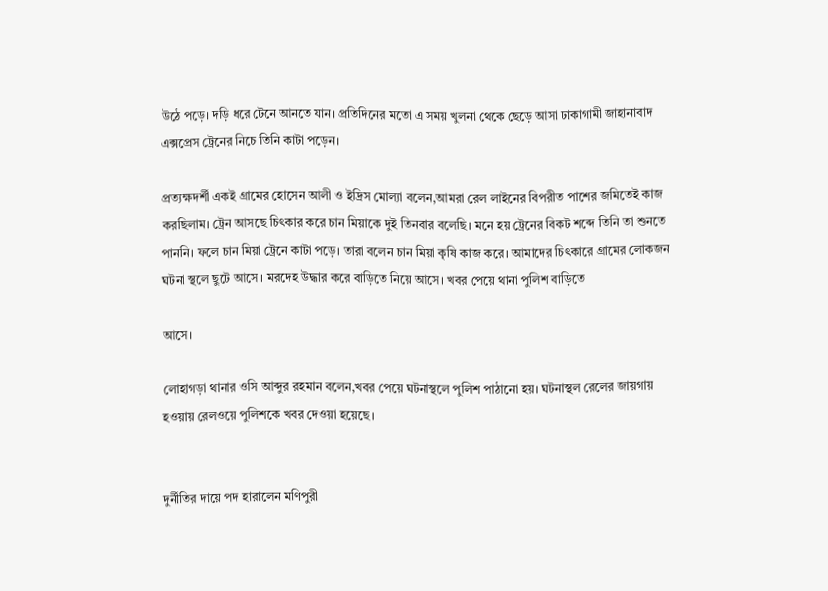উঠে পড়ে। দড়ি ধরে টেনে আনতে যান। প্রতিদিনের মতো এ সময় খুলনা থেকে ছেড়ে আসা ঢাকাগামী জাহানাবাদ এক্সপ্রেস ট্রেনের নিচে তিনি কাটা পড়েন।

প্রত্যক্ষদর্শী একই গ্রামের হোসেন আলী ও ইদ্রিস মোল্যা বলেন,আমরা রেল লাইনের বিপরীত পাশের জমিতেই কাজ করছিলাম। ট্রেন আসছে চিৎকার করে চান মিয়াকে দুই তিনবার বলেছি। মনে হয় ট্রেনের বিকট শব্দে তিনি তা শুনতে পাননি। ফলে চান মিয়া ট্রেনে কাটা পড়ে। তারা বলেন চান মিয়া কৃষি কাজ করে। আমাদের চিৎকারে গ্রামের লোকজন ঘটনা স্থলে ছুটে আসে। মরদেহ উদ্ধার করে বাড়িতে নিয়ে আসে। খবর পেয়ে থানা পুলিশ বাড়িতে

আসে।

লোহাগড়া থানার ওসি আব্দুর রহমান বলেন,খবর পেয়ে ঘটনাস্থলে পুলিশ পাঠানো হয়। ঘটনাস্থল রেলের জায়গায় হওয়ায় রেলওয়ে পুলিশকে খবর দেওয়া হয়েছে।


দুর্নীতির দায়ে পদ হারালেন মণিপুরী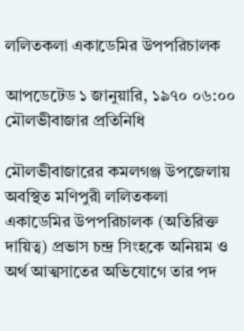ললিতকলা একাডেমির উপপরিচালক

আপডেটেড ১ জানুয়ারি, ১৯৭০ ০৬:০০
মৌলভীবাজার প্রতিনিধি

মৌলভীবাজারের কমলগঞ্জ উপজেলায় অবস্থিত মণিপুরী ললিতকলা একাডেমির উপপরিচালক (অতিরিক্ত দায়িত্ব) প্রভাস চন্দ্র সিংহকে অনিয়ম ও অর্থ আত্মসাতের অভিযোগে তার পদ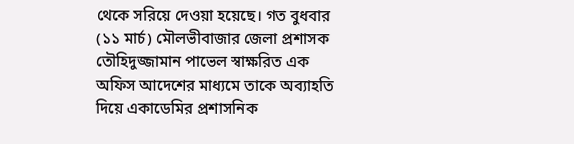থেকে সরিয়ে দেওয়া হয়েছে। গত বুধবার (১১ মার্চ) মৌলভীবাজার জেলা প্রশাসক তৌহিদুজ্জামান পাভেল স্বাক্ষরিত এক অফিস আদেশের মাধ্যমে তাকে অব্যাহতি দিয়ে একাডেমির প্রশাসনিক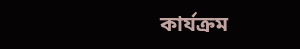কার্যক্রম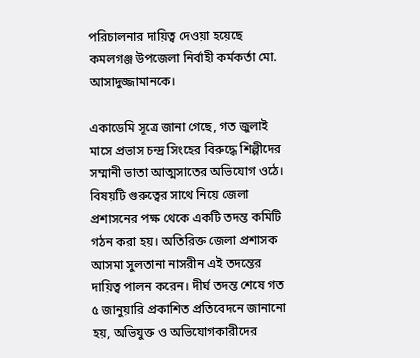পরিচালনার দায়িত্ব দেওয়া হয়েছে কমলগঞ্জ উপজেলা নির্বাহী কর্মকর্তা মো. আসাদুজ্জামানকে।

একাডেমি সূত্রে জানা গেছে, গত জুলাই মাসে প্রভাস চন্দ্র সিংহের বিরুদ্ধে শিল্পীদের সম্মানী ভাতা আত্মসাতের অভিযোগ ওঠে। বিষয়টি গুরুত্বের সাথে নিয়ে জেলা প্রশাসনের পক্ষ থেকে একটি তদন্ত কমিটি গঠন করা হয়। অতিরিক্ত জেলা প্রশাসক আসমা সুলতানা নাসরীন এই তদন্তের দায়িত্ব পালন করেন। দীর্ঘ তদন্ত শেষে গত ৫ জানুয়ারি প্রকাশিত প্রতিবেদনে জানানো হয়, অভিযুক্ত ও অভিযোগকারীদের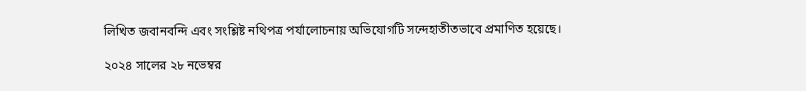লিখিত জবানবন্দি এবং সংশ্লিষ্ট নথিপত্র পর্যালোচনায় অভিযোগটি সন্দেহাতীতভাবে প্রমাণিত হয়েছে।

২০২৪ সালের ২৮ নভেম্বর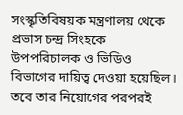সংস্কৃতিবিষয়ক মন্ত্রণালয় থেকে প্রভাস চন্দ্র সিংহকে উপপরিচালক ও ভিডিও বিভাগের দায়িত্ব দেওয়া হয়েছিল। তবে তার নিয়োগের পরপরই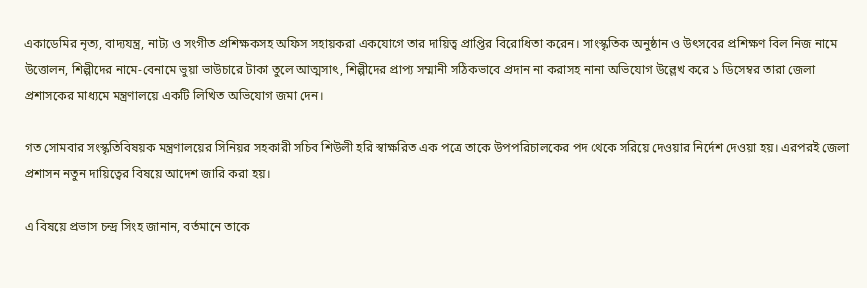একাডেমির নৃত্য, বাদ্যযন্ত্র, নাট্য ও সংগীত প্রশিক্ষকসহ অফিস সহায়করা একযোগে তার দায়িত্ব প্রাপ্তির বিরোধিতা করেন। সাংস্কৃতিক অনুষ্ঠান ও উৎসবের প্রশিক্ষণ বিল নিজ নামে উত্তোলন, শিল্পীদের নামে-বেনামে ভুয়া ভাউচারে টাকা তুলে আত্মসাৎ, শিল্পীদের প্রাপ্য সম্মানী সঠিকভাবে প্রদান না করাসহ নানা অভিযোগ উল্লেখ করে ১ ডিসেম্বর তারা জেলা প্রশাসকের মাধ্যমে মন্ত্রণালয়ে একটি লিখিত অভিযোগ জমা দেন।

গত সোমবার সংস্কৃতিবিষয়ক মন্ত্রণালয়ের সিনিয়র সহকারী সচিব শিউলী হরি স্বাক্ষরিত এক পত্রে তাকে উপপরিচালকের পদ থেকে সরিয়ে দেওয়ার নির্দেশ দেওয়া হয়। এরপরই জেলা প্রশাসন নতুন দায়িত্বের বিষয়ে আদেশ জারি করা হয়।

এ বিষয়ে প্রভাস চন্দ্র সিংহ জানান, বর্তমানে তাকে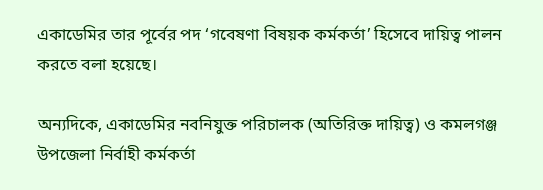একাডেমির তার পূর্বের পদ ‘গবেষণা বিষয়ক কর্মকর্তা’ হিসেবে দায়িত্ব পালন করতে বলা হয়েছে।

অন্যদিকে, একাডেমির নবনিযুক্ত পরিচালক (অতিরিক্ত দায়িত্ব) ও কমলগঞ্জ উপজেলা নির্বাহী কর্মকর্তা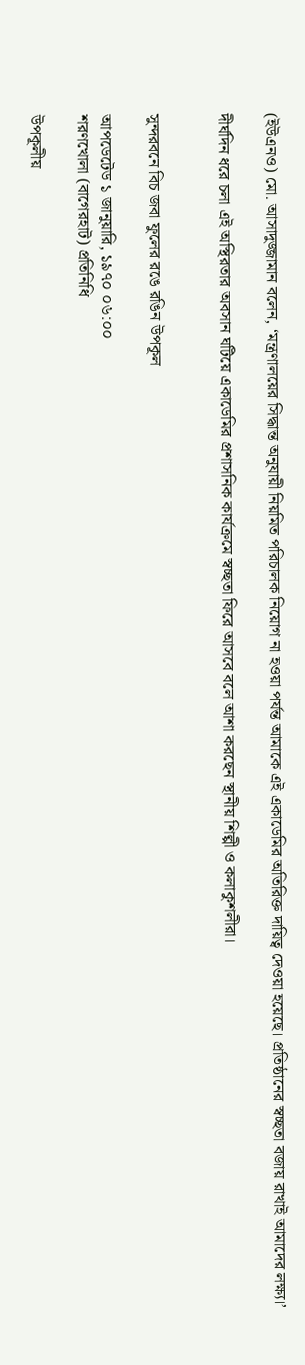(ইউএনও) মো. আসাদুজ্জামান বলেন, ‘মন্ত্রণালয়ের সিদ্ধান্ত অনুযায়ী নিয়মিত পরিচালক নিয়োগ না হওয়া পর্যন্ত আমাকে এই একাডেমির অতিরিক্ত দায়িত্ব দেওয়া হয়েছে। প্রতিষ্ঠানের স্বচ্ছতা বজায় রাখাই আমাদের লক্ষ্য।’

দীর্ঘদিন ধরে চলা এই অস্থিরতার অবসান ঘটিয়ে একাডেমির প্রশাসনিক কার্যক্রমে স্বচ্ছতা ফিরে আসবে বলে আশা করছেন স্থানীয় শিল্পী ও কলাকুশলীরা।


সুন্দরবনে বিচ জবা ফুলের রঙে রঙিন উপকূল

আপডেটেড ১ জানুয়ারি, ১৯৭০ ০৬:০০
শরণখোলা (বাগেরহাট) প্রতিনিধি

উপকূলীয়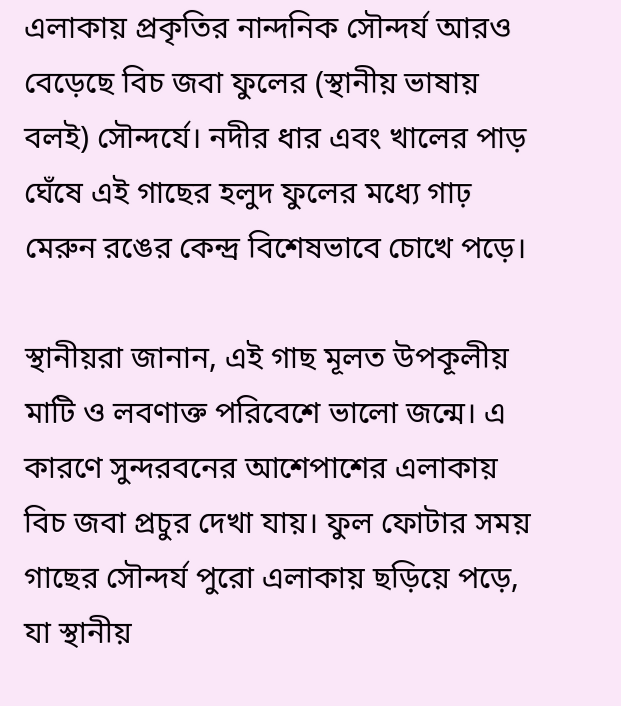এলাকায় প্রকৃতির নান্দনিক সৌন্দর্য আরও বেড়েছে বিচ জবা ফুলের (স্থানীয় ভাষায় বলই) সৌন্দর্যে। নদীর ধার এবং খালের পাড় ঘেঁষে এই গাছের হলুদ ফুলের মধ্যে গাঢ় মেরুন রঙের কেন্দ্র বিশেষভাবে চোখে পড়ে।

স্থানীয়রা জানান, এই গাছ মূলত উপকূলীয় মাটি ও লবণাক্ত পরিবেশে ভালো জন্মে। এ কারণে সুন্দরবনের আশেপাশের এলাকায় বিচ জবা প্রচুর দেখা যায়। ফুল ফোটার সময় গাছের সৌন্দর্য পুরো এলাকায় ছড়িয়ে পড়ে, যা স্থানীয়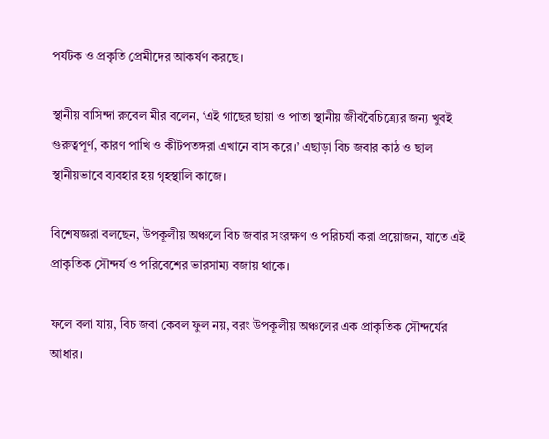পর্যটক ও প্রকৃতি প্রেমীদের আকর্ষণ করছে।

স্থানীয় বাসিন্দা রুবেল মীর বলেন, ‘এই গাছের ছায়া ও পাতা স্থানীয় জীববৈচিত্র্যের জন্য খুবই গুরুত্বপূর্ণ, কারণ পাখি ও কীটপতঙ্গরা এখানে বাস করে।’ এছাড়া বিচ জবার কাঠ ও ছাল স্থানীয়ভাবে ব্যবহার হয় গৃহস্থালি কাজে।

বিশেষজ্ঞরা বলছেন, উপকূলীয় অঞ্চলে বিচ জবার সংরক্ষণ ও পরিচর্যা করা প্রয়োজন, যাতে এই প্রাকৃতিক সৌন্দর্য ও পরিবেশের ভারসাম্য বজায় থাকে।

ফলে বলা যায়, বিচ জবা কেবল ফুল নয়, বরং উপকূলীয় অঞ্চলের এক প্রাকৃতিক সৌন্দর্যের আধার।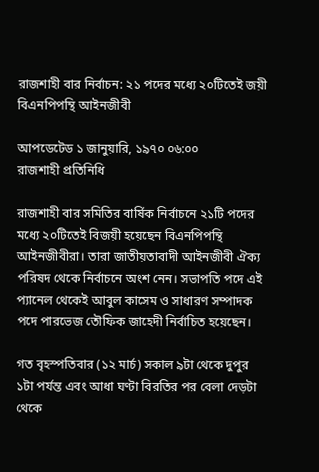রাজশাহী বার নির্বাচন: ২১ পদের মধ্যে ২০টিতেই জয়ী বিএনপিপন্থি আইনজীবী

আপডেটেড ১ জানুয়ারি, ১৯৭০ ০৬:০০
রাজশাহী প্রতিনিধি

রাজশাহী বার সমিতির বার্ষিক নির্বাচনে ২১টি পদের মধ্যে ২০টিতেই বিজয়ী হয়েছেন বিএনপিপন্থি আইনজীবীরা। তারা জাতীয়তাবাদী আইনজীবী ঐক্য পরিষদ থেকে নির্বাচনে অংশ নেন। সভাপতি পদে এই প্যানেল থেকেই আবুল কাসেম ও সাধারণ সম্পাদক পদে পারভেজ তৌফিক জাহেদী নির্বাচিত হয়েছেন।

গত বৃহস্পতিবার (১২ মার্চ) সকাল ৯টা থেকে দুপুর ১টা পর্যন্ত এবং আধা ঘণ্টা বিরতির পর বেলা দেড়টা থেকে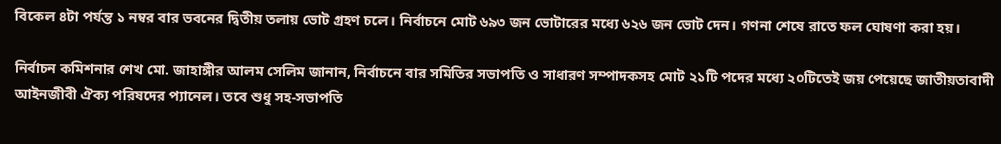বিকেল ৪টা পর্যন্ত ১ নম্বর বার ভবনের দ্বিতীয় তলায় ভোট গ্রহণ চলে। নির্বাচনে মোট ৬৯৩ জন ভোটারের মধ্যে ৬২৬ জন ভোট দেন। গণনা শেষে রাতে ফল ঘোষণা করা হয়।

নির্বাচন কমিশনার শেখ মো. জাহাঙ্গীর আলম সেলিম জানান, নির্বাচনে বার সমিতির সভাপতি ও সাধারণ সম্পাদকসহ মোট ২১টি পদের মধ্যে ২০টিতেই জয় পেয়েছে জাতীয়তাবাদী আইনজীবী ঐক্য পরিষদের প্যানেল। তবে শুধু সহ-সভাপতি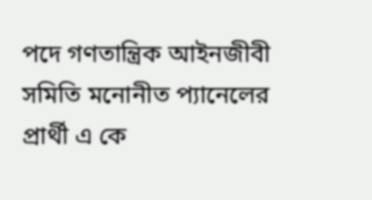পদে গণতান্ত্রিক আইনজীবী সমিতি মনোনীত প্যানেলের প্রার্থী এ কে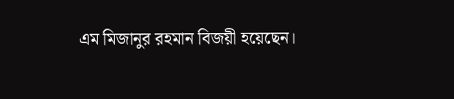এম মিজানুর রহমান বিজয়ী হয়েছেন।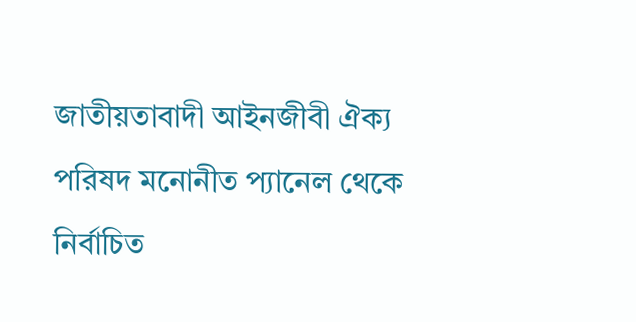জাতীয়তাবাদী আইনজীবী ঐক্য পরিষদ মনোনীত প্যানেল থেকে নির্বাচিত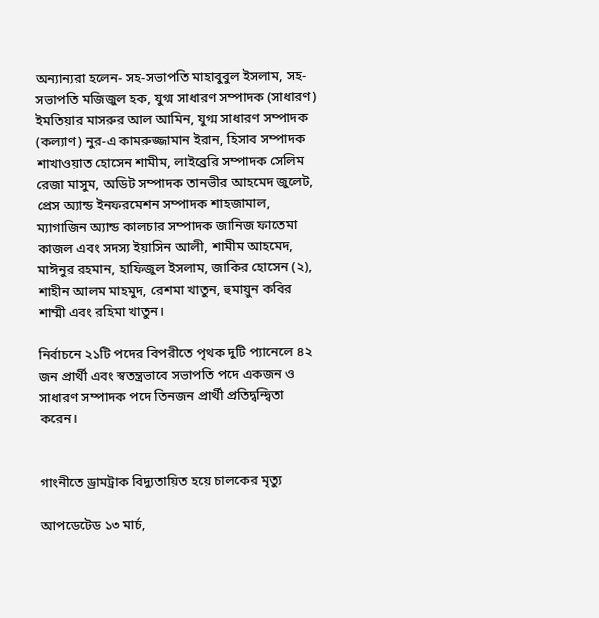অন্যান্যরা হলেন- সহ-সভাপতি মাহাবুবুল ইসলাম, সহ-সভাপতি মজিজুল হক, যুগ্ম সাধারণ সম্পাদক (সাধারণ) ইমতিয়ার মাসরুর আল আমিন, যুগ্ম সাধারণ সম্পাদক (কল্যাণ) নুর-এ কামরুজ্জামান ইরান, হিসাব সম্পাদক শাখাওয়াত হোসেন শামীম, লাইব্রেরি সম্পাদক সেলিম রেজা মাসুম, অডিট সম্পাদক তানভীর আহমেদ জুলেট, প্রেস অ্যান্ড ইনফরমেশন সম্পাদক শাহজামাল, ম্যাগাজিন অ্যান্ড কালচার সম্পাদক জানিজ ফাতেমা কাজল এবং সদস্য ইয়াসিন আলী, শামীম আহমেদ, মাঈনুর রহমান, হাফিজুল ইসলাম, জাকির হোসেন (২), শাহীন আলম মাহমুদ, রেশমা খাতুন, হুমায়ুন কবির শাম্মী এবং রহিমা খাতুন।

নির্বাচনে ২১টি পদের বিপরীতে পৃথক দুটি প্যানেলে ৪২ জন প্রার্থী এবং স্বতন্ত্রভাবে সভাপতি পদে একজন ও সাধারণ সম্পাদক পদে তিনজন প্রার্থী প্রতিদ্বন্দ্বিতা করেন।


গাংনীতে ড্রামট্রাক বিদ্যুতায়িত হয়ে চালকের মৃত্যু

আপডেটেড ১৩ মার্চ,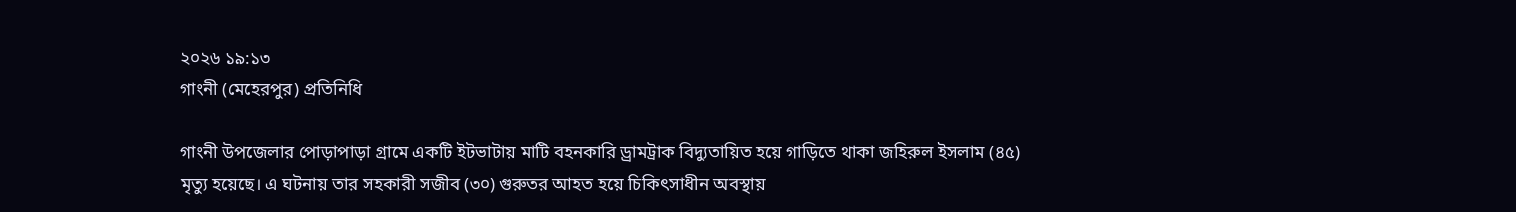২০২৬ ১৯:১৩
গাংনী (মেহেরপুর) প্রতিনিধি

গাংনী উপজেলার পোড়াপাড়া গ্রামে একটি ইটভাটায় মাটি বহনকারি ড্রামট্রাক বিদ্যুতায়িত হয়ে গাড়িতে থাকা জহিরুল ইসলাম (৪৫) মৃত্যু হয়েছে। এ ঘটনায় তার সহকারী সজীব (৩০) গুরুতর আহত হয়ে চিকিৎসাধীন অবস্থায়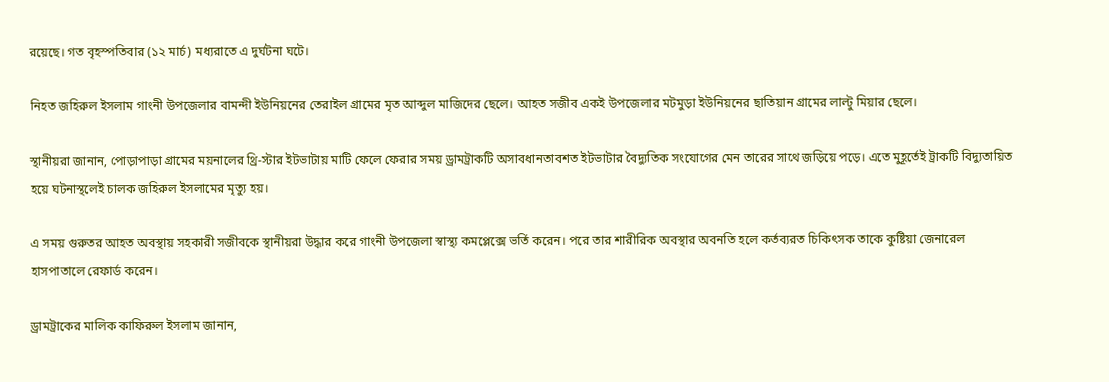রয়েছে। গত বৃহস্পতিবার (১২ মার্চ) মধ্যরাতে এ দুর্ঘটনা ঘটে।

নিহত জহিরুল ইসলাম গাংনী উপজেলার বামন্দী ইউনিয়নের তেরাইল গ্রামের মৃত আব্দুল মাজিদের ছেলে। আহত সজীব একই উপজেলার মটমুড়া ইউনিয়নের ছাতিয়ান গ্রামের লাল্টু মিয়ার ছেলে।

স্থানীয়রা জানান, পোড়াপাড়া গ্রামের ময়নালের থ্রি-স্টার ইটভাটায় মাটি ফেলে ফেরার সময় ড্রামট্রাকটি অসাবধানতাবশত ইটভাটার বৈদ্যুতিক সংযোগের মেন তারের সাথে জড়িয়ে পড়ে। এতে মুহূর্তেই ট্রাকটি বিদ্যুতায়িত হয়ে ঘটনাস্থলেই চালক জহিরুল ইসলামের মৃত্যু হয়।

এ সময় গুরুতর আহত অবস্থায় সহকারী সজীবকে স্থানীয়রা উদ্ধার করে গাংনী উপজেলা স্বাস্থ্য কমপ্লেক্সে ভর্তি করেন। পরে তার শারীরিক অবস্থার অবনতি হলে কর্তব্যরত চিকিৎসক তাকে কুষ্টিয়া জেনারেল হাসপাতালে রেফার্ড করেন।

ড্রামট্রাকের মালিক কাফিরুল ইসলাম জানান,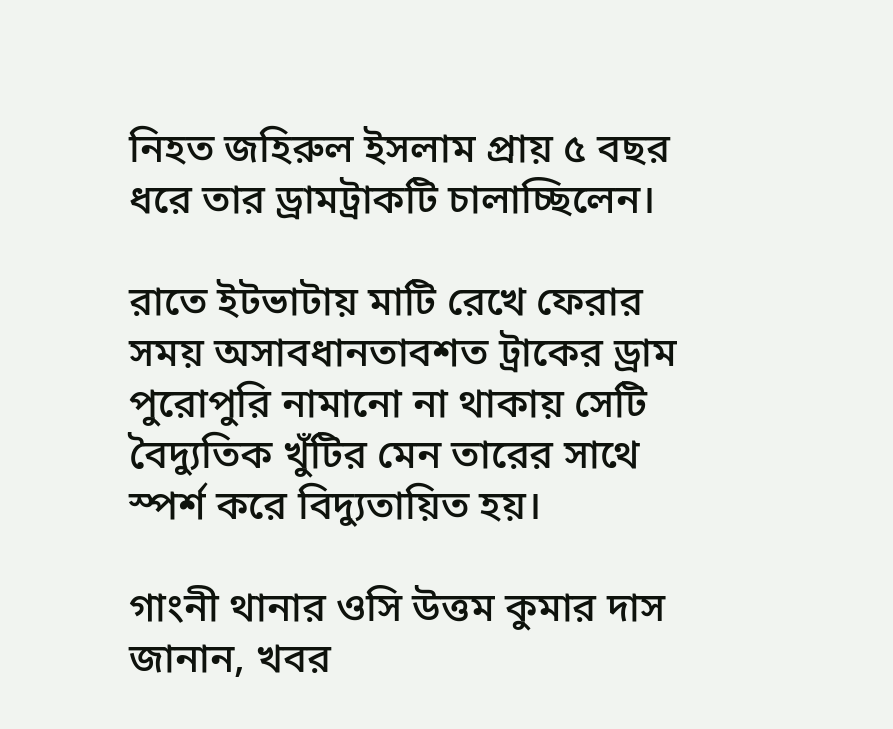নিহত জহিরুল ইসলাম প্রায় ৫ বছর ধরে তার ড্রামট্রাকটি চালাচ্ছিলেন।

রাতে ইটভাটায় মাটি রেখে ফেরার সময় অসাবধানতাবশত ট্রাকের ড্রাম পুরোপুরি নামানো না থাকায় সেটি বৈদ্যুতিক খুঁটির মেন তারের সাথে স্পর্শ করে বিদ্যুতায়িত হয়।

গাংনী থানার ওসি উত্তম কুমার দাস জানান, খবর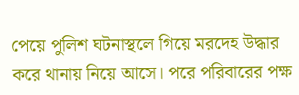পেয়ে পুলিশ ঘটনাস্থলে গিয়ে মরদেহ উদ্ধার করে থানায় নিয়ে আসে। পরে পরিবারের পক্ষ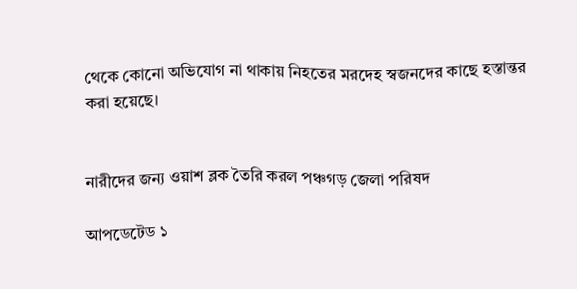থেকে কোনো অভিযোগ না থাকায় নিহতের মরদেহ স্বজনদের কাছে হস্তান্তর করা হয়েছে।


নারীদের জন্য ওয়াশ ব্লক তৈরি করল পঞ্চগড় জেলা পরিষদ

আপডেটেড ১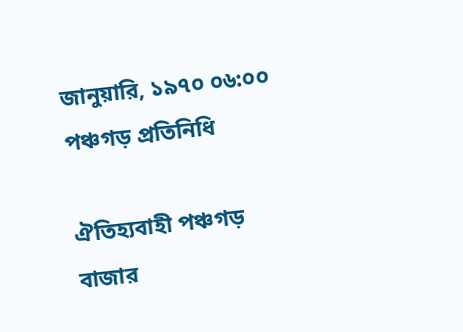জানুয়ারি, ১৯৭০ ০৬:০০
পঞ্চগড় প্রতিনিধি

ঐতিহ্যবাহী পঞ্চগড় বাজার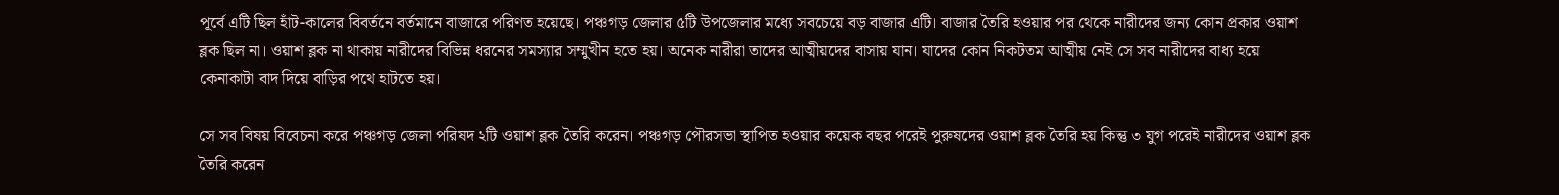পূর্বে এটি ছিল হাঁট-কালের বিবর্তনে বর্তমানে বাজারে পরিণত হয়েছে। পঞ্চগড় জেলার ৫টি উপজেলার মধ্যে সবচেয়ে বড় বাজার এটি। বাজার তৈরি হওয়ার পর থেকে নারীদের জন্য কোন প্রকার ওয়াশ ব্লক ছিল না। ওয়াশ ব্লক না থাকায় নারীদের বিভিন্ন ধরনের সমস্যার সম্মুখীন হতে হয়। অনেক নারীরা তাদের আত্মীয়দের বাসায় যান। যাদের কোন নিকটতম আত্মীয় নেই সে সব নারীদের বাধ্য হয়ে কেনাকাটা বাদ দিয়ে বাড়ির পথে হাটতে হয়।

সে সব বিষয় বিবেচনা করে পঞ্চগড় জেলা পরিষদ ২টি ওয়াশ ব্লক তৈরি করেন। পঞ্চগড় পৌরসভা স্থাপিত হওয়ার কয়েক বছর পরেই পুরুষদের ওয়াশ ব্লক তৈরি হয় কিন্তু ৩ যুগ পরেই নারীদের ওয়াশ ব্লক তৈরি করেন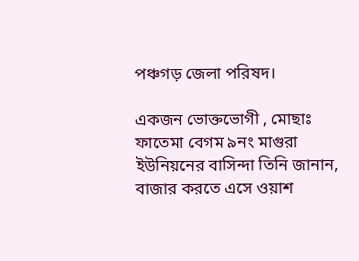পঞ্চগড় জেলা পরিষদ।

একজন ভোক্তভোগী , মোছাঃ ফাতেমা বেগম ৯নং মাগুরা ইউনিয়নের বাসিন্দা তিনি জানান, বাজার করতে এসে ওয়াশ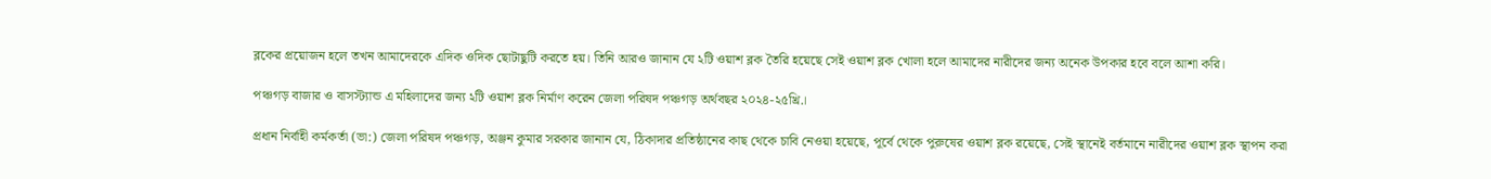ব্লকের প্রয়োজন হলে তখন আমাদেরকে এদিক ওদিক ছোটাছুটি করতে হয়। তিনি আরও জানান যে ২টি ওয়াশ ব্লক তৈরি হয়েছে সেই ওয়াশ ব্লক খোলা হলে আমাদের নারীদের জন্য অনেক উপকার হবে বলে আশা করি।

পঞ্চগড় বাজার ও বাসস্ট্যান্ড এ মহিলাদের জন্য ২টি ওয়াশ ব্লক নির্মাণ করেন জেলা পরিষদ পঞ্চগড় অর্থবছর ২০২৪-২৫খ্রি.।

প্রধান নির্বাহী কর্মকর্তা (ভা:) জেলা পরিষদ পঞ্চগড়, অঞ্জন কুমার সরকার জানান যে, ঠিকাদার প্রতিষ্ঠানের কাছ থেকে চাবি নেওয়া হয়েছে, পূর্বে থেকে পুরুষের ওয়াশ ব্লক রয়েছে, সেই স্থানেই বর্তমানে নারীদের ওয়াশ ব্লক স্থাপন করা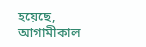হয়েছে, আগামীকাল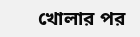খোলার পর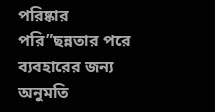পরিষ্কার পরি”ছন্নতার পরে ব্যবহারের জন্য অনুমতি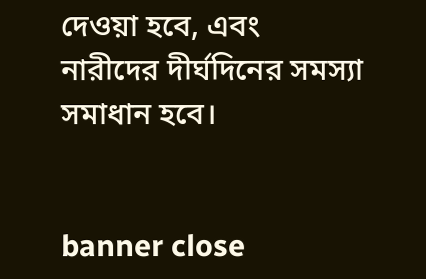দেওয়া হবে, এবং নারীদের দীর্ঘদিনের সমস্যা সমাধান হবে।


banner close